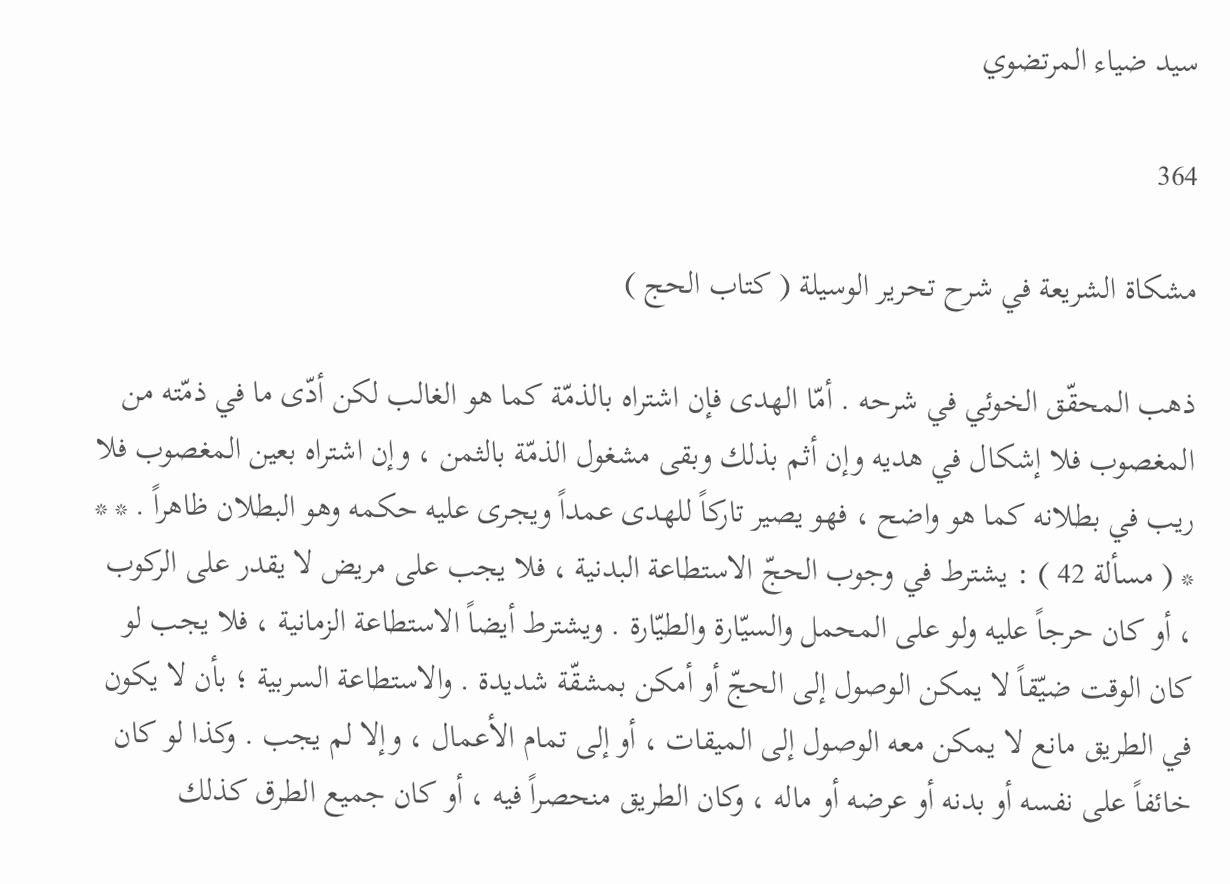سيد ضياء المرتضوي

364

مشكاة الشريعة في شرح تحرير الوسيلة ( كتاب الحج )

ذهب المحقّق الخوئي في شرحه . أمّا الهدى فإن اشتراه بالذمّة كما هو الغالب لكن أدّى ما في ذمّته من المغصوب فلا إشكال في هديه وإن أثم بذلك وبقى مشغول الذمّة بالثمن ، وإن اشتراه بعين المغصوب فلا ريب في بطلانه كما هو واضح ، فهو يصير تاركاً للهدى عمداً ويجرى عليه حكمه وهو البطلان ظاهراً . * * * ( مسألة 42 ) : يشترط في وجوب الحجّ الاستطاعة البدنية ، فلا يجب على مريض لا يقدر على الركوب ، أو كان حرجاً عليه ولو على المحمل والسيّارة والطيّارة . ويشترط أيضاً الاستطاعة الزمانية ، فلا يجب لو كان الوقت ضيّقاً لا يمكن الوصول إلى الحجّ أو أمكن بمشقّة شديدة . والاستطاعة السربية ؛ بأن لا يكون في الطريق مانع لا يمكن معه الوصول إلى الميقات ، أو إلى تمام الأعمال ، وإلا لم يجب . وكذا لو كان خائفاً على نفسه أو بدنه أو عرضه أو ماله ، وكان الطريق منحصراً فيه ، أو كان جميع الطرق كذلك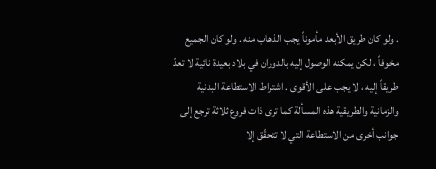. ولو كان طريق الأبعد مأموناً يجب الذهاب منه . ولو كان الجميع مخوفاً ، لكن يمكنه الوصول إليه بالدوران في بلاد بعيدة نائية لا تعدّ طريقاً إليه ، لا يجب على الأقوى . اشتراط الاستطاعة البدنية والزمانية والطريقية هذه المسألة كما ترى ذات فروع ثلاثة ترجع إلى جوانب أخرى من الاستطاعة التي لا تتحقّق إلا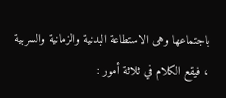باجتماعها وهى الاستطاعة البدنية والزمانية والسربية ، فيقع الكلام في ثلاثة أمور :